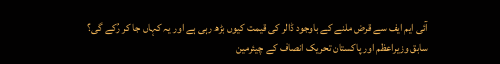آئی ایم ایف سے قرض ملنے کے باوجود ڈالر کی قیمت کیوں بڑھ رہی ہے اور یہ کہاں جا کر رُکے گی؟
سابق وزیراعظم اور پاکستان تحریک انصاف کے چیئرمین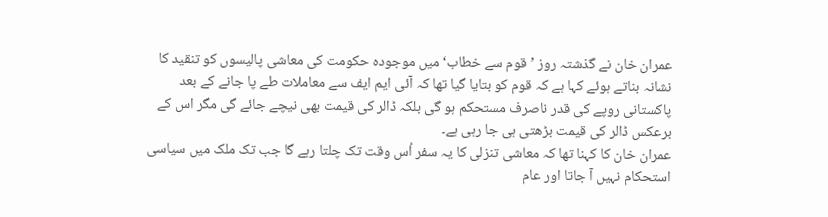عمران خان نے گذشتہ روز ’قوم سے خطاب‘ میں موجودہ حکومت کی معاشی پالیسوں کو تنقید کا نشانہ بناتے ہوئے کہا ہے کہ قوم کو بتایا گیا تھا کہ آئی ایم ایف سے معاملات طے پا جانے کے بعد پاکستانی روپے کی قدر ناصرف مستحکم ہو گی بلکہ ڈالر کی قیمت بھی نیچے جائے گی مگر اس کے برعکس ڈالر کی قیمت بڑھتی ہی جا رہی ہے۔
عمران خان کا کہنا تھا کہ معاشی تنزلی کا یہ سفر اُس وقت تک چلتا رہے گا جب تک ملک میں سیاسی استحکام نہیں آ جاتا اور عام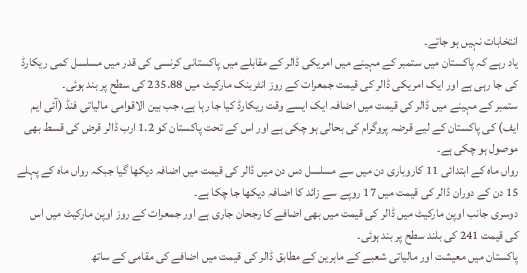انتخابات نہیں ہو جاتے۔
یاد رہے کہ پاکستان میں ستمبر کے مہینے میں امریکی ڈالر کے مقابلے میں پاکستانی کرنسی کی قدر میں مسلسل کمی ریکارڈ کی جا رہی ہے اور ایک امریکی ڈالر کی قیمت جمعرات کے روز انٹربنک مارکیٹ میں 235.88 کی سطح پر بند ہوئی۔
ستمبر کے مہینے میں ڈالر کی قیمت میں اضافہ ایک ایسے وقت ریکارڈ کیا جا رہا ہے، جب بین الاقوامی مالیاتی فنڈ (آئی ایم ایف) کی پاکستان کے لیے قرضہ پروگرام کی بحالی ہو چکی ہے اور اس کے تحت پاکستان کو 1.2 ارب ڈالر قرض کی قسط بھی موصول ہو چکی ہے۔
رواں ماہ کے ابتدائی 11 کاروباری دن میں سے مسلسل دس دن میں ڈالر کی قیمت میں اضافہ دیکھا گیا جبکہ رواں ماہ کے پہلے 15 دن کے دوران ڈالر کی قیمت میں 17 روپے سے زائد کا اضافہ دیکھا جا چکا ہے۔
دوسری جانب اوپن مارکیٹ میں ڈالر کی قیمت میں بھی اضافے کا رجحان جاری ہے اور جمعرات کے روز اوپن مارکیٹ میں اس کی قیمت 241 کی بلند سطح پر بند ہوئی۔
پاکستان میں معیشت اور مالیاتی شعبے کے ماہرین کے مطابق ڈالر کی قیمت میں اضافے کی مقامی کے ساتھ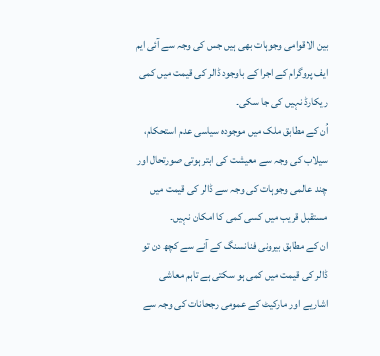بین الاقوامی وجوہات بھی ہیں جس کی وجہ سے آئی ایم ایف پروگرام کے اجرا کے باوجود ڈالر کی قیمت میں کمی ریکارڈ نہیں کی جا سکی۔
اُن کے مطابق ملک میں موجودہ سیاسی عدم استحکام، سیلاب کی وجہ سے معیشت کی ابتر ہوتی صورتحال اور چند عالمی وجوہات کی وجہ سے ڈالر کی قیمت میں مستقبل قریب میں کسی کمی کا امکان نہیں۔
ان کے مطابق بیرونی فنانسنگ کے آنے سے کچھ دن تو ڈالر کی قیمت میں کمی ہو سکتی ہے تاہم معاشی اشاریے اور مارکیٹ کے عمومی رجحانات کی وجہ سے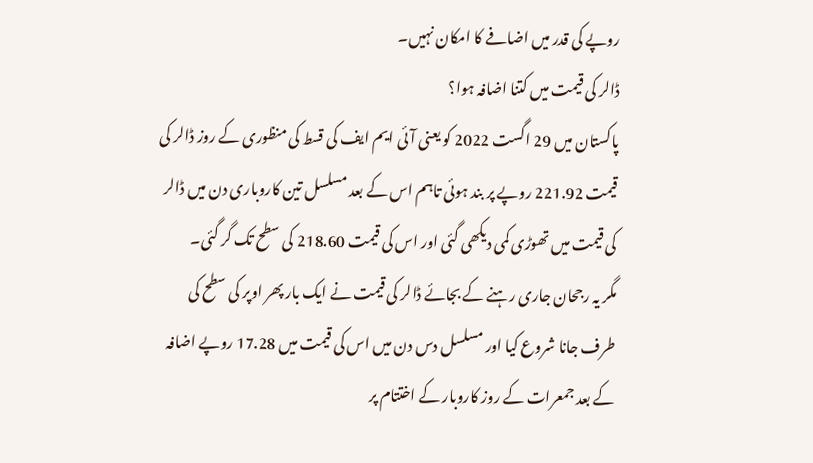روپے کی قدر میں اضافے کا امکان نہیں۔
ڈالر کی قیمت میں کتنا اضافہ ہوا؟
پاکستان میں 29 اگست 2022 کو یعنی آئی ایم ایف کی قسط کی منظوری کے روز ڈالر کی قیمت 221.92 روپے پر بند ہوئی تاہم اس کے بعد مسلسل تین کاروباری دن میں ڈالر کی قیمت میں تھوڑی کمی دیکھی گئی اور اس کی قیمت 218.60 کی سطح تک گر گئی۔
مگر یہ رجحان جاری رہنے کے بجائے ڈالر کی قیمت نے ایک بار پھر اوپر کی سطح کی طرف جانا شروع کیا اور مسلسل دس دن میں اس کی قیمت میں 17.28 روپے اضافہ کے بعد جمعرات کے روز کاروبار کے اختتام پر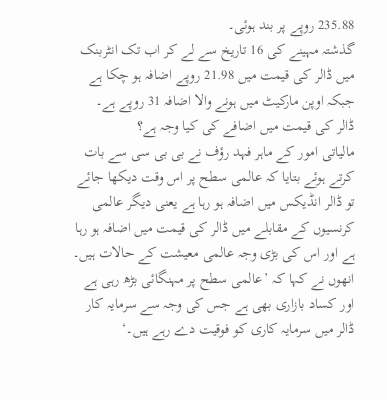235.88 روپے پر بند ہوئی۔
گذشتہ مہینے کی 16 تاریخ سے لے کر اب تک انٹربنک میں ڈالر کی قیمت میں 21.98 روپے اضافہ ہو چکا ہے جبکہ اوپن مارکیٹ میں ہونے والا اضافہ 31 روپے ہے۔
ڈالر کی قیمت میں اضافے کی کیا وجہ ہے؟
مالیاتی امور کے ماہر فہد رؤف نے بی بی سی سے بات کرتے ہوئے بتایا کہ عالمی سطح پر اس وقت دیکھا جائے تو ڈالر انڈیکس میں اضافہ ہو رہا ہے یعنی دیگر عالمی کرنسیوں کے مقابلے میں ڈالر کی قیمت میں اضافہ ہو رہا ہے اور اس کی بڑی وجہ عالمی معیشت کے حالات ہیں۔
انھوں نے کہا کہ ’عالمی سطح پر مہنگائی بڑھ رہی ہے اور کساد بازاری بھی ہے جس کی وجہ سے سرمایہ کار ڈالر میں سرمایہ کاری کو فوقیت دے رہے ہیں۔‘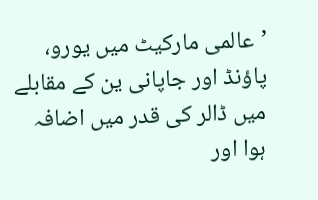’عالمی مارکیٹ میں یورو، پاؤنڈ اور جاپانی ین کے مقابلے میں ڈالر کی قدر میں اضافہ ہوا اور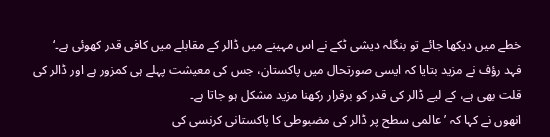خطے میں دیکھا جائے تو بنگلہ دیشی ٹکے نے اس مہینے میں ڈالر کے مقابلے میں کافی قدر کھوئی ہے۔‘
فہد رؤف نے مزید بتایا کہ ایسی صورتحال میں پاکستان، جس کی معیشت پہلے ہی کمزور ہے اور ڈالر کی قلت بھی ہے، کے لیے ڈالر کی قدر کو برقرار رکھنا مزید مشکل ہو جاتا ہے۔
انھوں نے کہا کہ ’عالمی سطح پر ڈالر کی مضبوطی کا پاکستانی کرنسی کی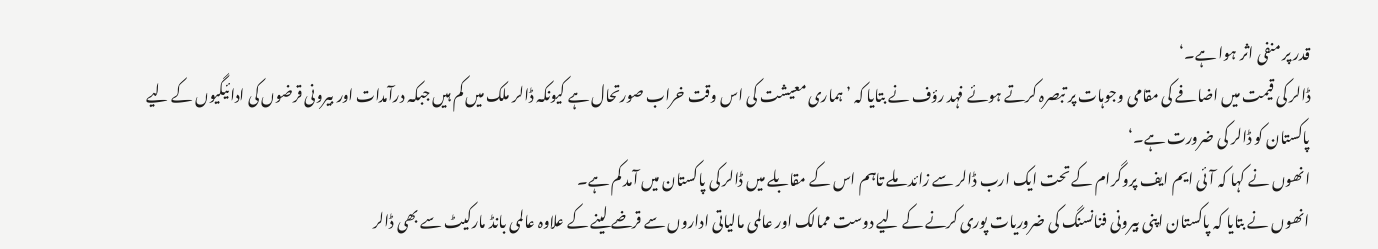قدر پر منفی اثر ہوا ہے۔‘
ڈالر کی قیمت میں اضافے کی مقامی وجوہات پر تبصرہ کرتے ہوئے فہد رؤف نے بتایا کہ ’ہماری معیشت کی اس وقت خراب صورتحال ہے کیونکہ ڈالر ملک میں کم ہیں جبکہ درآمدات اور بیرونی قرضوں کی ادائیگیوں کے لیے پاکستان کو ڈالر کی ضرورت ہے۔‘
انھوں نے کہا کہ آئی ایم ایف پروگرام کے تحت ایک ارب ڈالر سے زائد ملے تاہم اس کے مقابلے میں ڈالر کی پاکستان میں آمد کم ہے۔
انھوں نے بتایا کہ پاکستان اپنی بیرونی فنانسنگ کی ضروریات پوری کرنے کے لیے دوست ممالک اور عالمی مالیاتی اداروں سے قرضے لینے کے علاوہ عالمی بانڈ مارکیٹ سے بھی ڈالر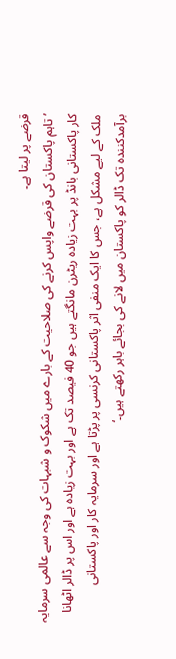قرضے پر لیتا ہے۔
’تاہم پاکستان کی قرضے واپس کرنے کی صلاحیت کے بارے میں شکوک و شبہات کی وجہ سے عالمی سرمایہ کار پاکستانی بانڈ پر بہت زیادہ ریٹرن مانگتے ہیں جو 40 فیصد تک ہے اور بہت زیادہ ہے اور اس پر ڈالر اٹھانا ملک کے لیے مشکل ہے، جس کا ایک منفی اثر پاکستانی کرنسی پر پڑتا ہے اور سرمایہ کار اور پاکستانی برآمدکنندہ تک ڈالر کو پاکستان میں لانے کی بجائے باہر رکھتے ہیں۔‘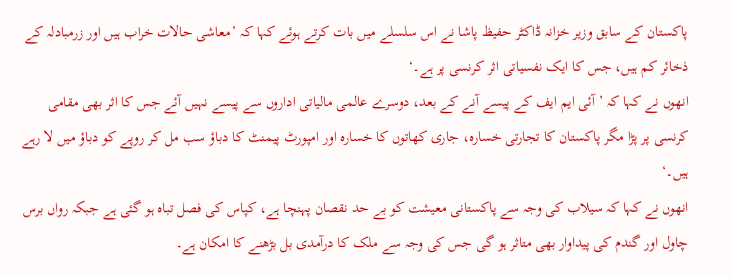پاکستان کے سابق وزیر خزانہ ڈاکٹر حفیظ پاشا نے اس سلسلے میں بات کرتے ہوئے کہا کہ ’معاشی حالات خراب ہیں اور زرمبادلہ کے ذخائر کم ہیں، جس کا ایک نفسیاتی اثر کرنسی پر ہے۔‘
انھوں نے کہا کہ ’آئی ایم ایف کے پیسے آنے کے بعد، دوسرے عالمی مالیاتی اداروں سے پیسے نہیں آئے جس کا اثر بھی مقامی کرنسی پر پڑا مگر پاکستان کا تجارتی خسارہ، جاری کھاتوں کا خسارہ اور امپورٹ پیمنٹ کا دباؤ سب مل کر روپے کو دباؤ میں لا رہے ہیں۔‘
انھوں نے کہا کہ سیلاب کی وجہ سے پاکستانی معیشت کو بے حد نقصان پہنچا ہے، کپاس کی فصل تباہ ہو گئی ہے جبکہ رواں برس چاول اور گندم کی پیداوار بھی متاثر ہو گی جس کی وجہ سے ملک کا درآمدی بل بڑھنے کا امکان ہے۔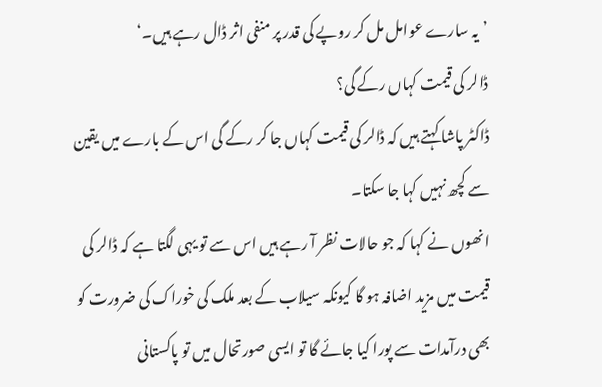’یہ سارے عوامل مل کر روپے کی قدر پر منفی اثر ڈال رہے ہیں۔‘
ڈالر کی قیمت کہاں رکے گی؟
ڈاکٹر پاشا کہتے ہیں کہ ڈالر کی قیمت کہاں جا کر رکے گی اس کے بارے میں یقین سے کچھ نہیں کہا جا سکتا۔
انھوں نے کہا کہ جو حالات نظر آ رہے ہیں اس سے تو یہی لگتا ہے کہ ڈالر کی قیمت میں مزید اضافہ ہو گا کیونکہ سیلاب کے بعد ملک کی خوراک کی ضرورت کو بھی درآمدات سے پورا کیا جائے گا تو ایسی صورتحال میں تو پاکستانی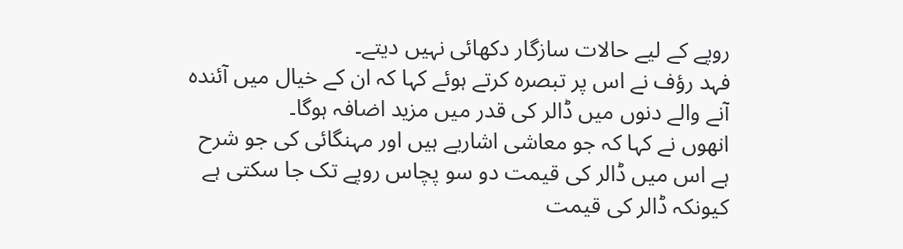روپے کے لیے حالات سازگار دکھائی نہیں دیتے۔
فہد رؤف نے اس پر تبصرہ کرتے ہوئے کہا کہ ان کے خیال میں آئندہ آنے والے دنوں میں ڈالر کی قدر میں مزید اضافہ ہوگا۔
انھوں نے کہا کہ جو معاشی اشاریے ہیں اور مہنگائی کی جو شرح ہے اس میں ڈالر کی قیمت دو سو پچاس روپے تک جا سکتی ہے کیونکہ ڈالر کی قیمت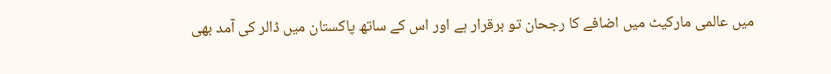میں عالمی مارکیٹ میں اضافے کا رجحان تو برقرار ہے اور اس کے ساتھ پاکستان میں ڈالر کی آمد بھی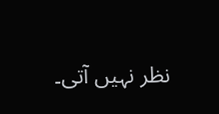نظر نہیں آتی۔